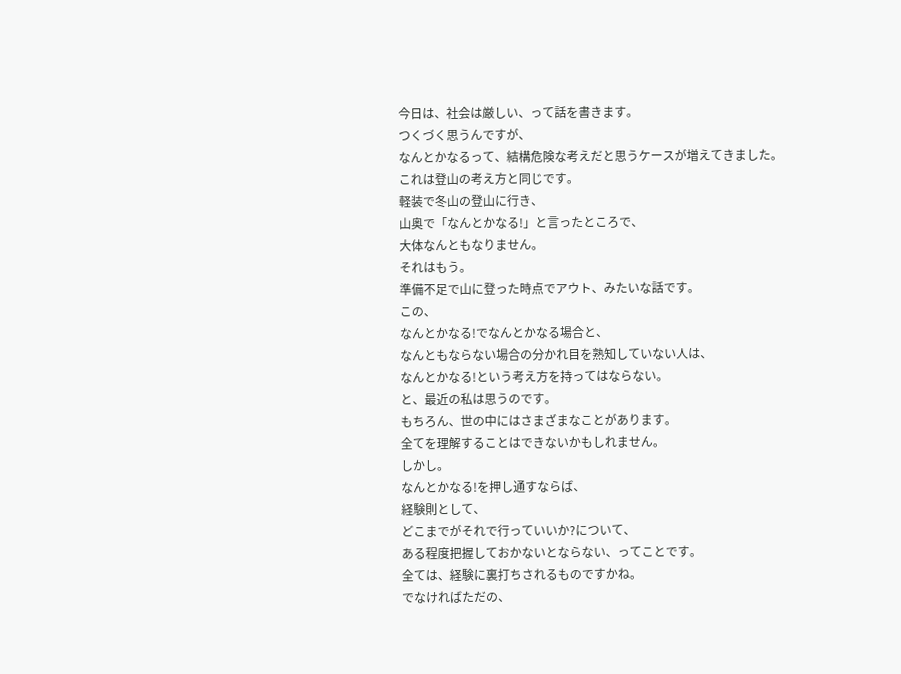今日は、社会は厳しい、って話を書きます。
つくづく思うんですが、
なんとかなるって、結構危険な考えだと思うケースが増えてきました。
これは登山の考え方と同じです。
軽装で冬山の登山に行き、
山奥で「なんとかなる!」と言ったところで、
大体なんともなりません。
それはもう。
準備不足で山に登った時点でアウト、みたいな話です。
この、
なんとかなる!でなんとかなる場合と、
なんともならない場合の分かれ目を熟知していない人は、
なんとかなる!という考え方を持ってはならない。
と、最近の私は思うのです。
もちろん、世の中にはさまざまなことがあります。
全てを理解することはできないかもしれません。
しかし。
なんとかなる!を押し通すならば、
経験則として、
どこまでがそれで行っていいか?について、
ある程度把握しておかないとならない、ってことです。
全ては、経験に裏打ちされるものですかね。
でなければただの、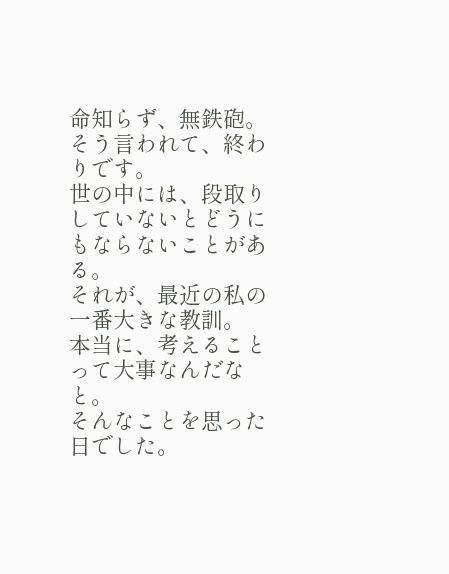命知らず、無鉄砲。
そう言われて、終わりです。
世の中には、段取りしていないとどうにもならないことがある。
それが、最近の私の一番大きな教訓。
本当に、考えることって大事なんだなと。
そんなことを思った日でした。